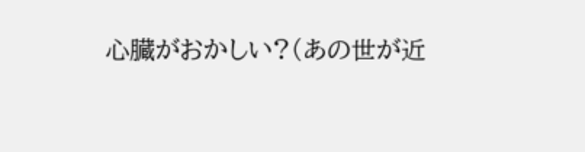心臓がおかしい?(あの世が近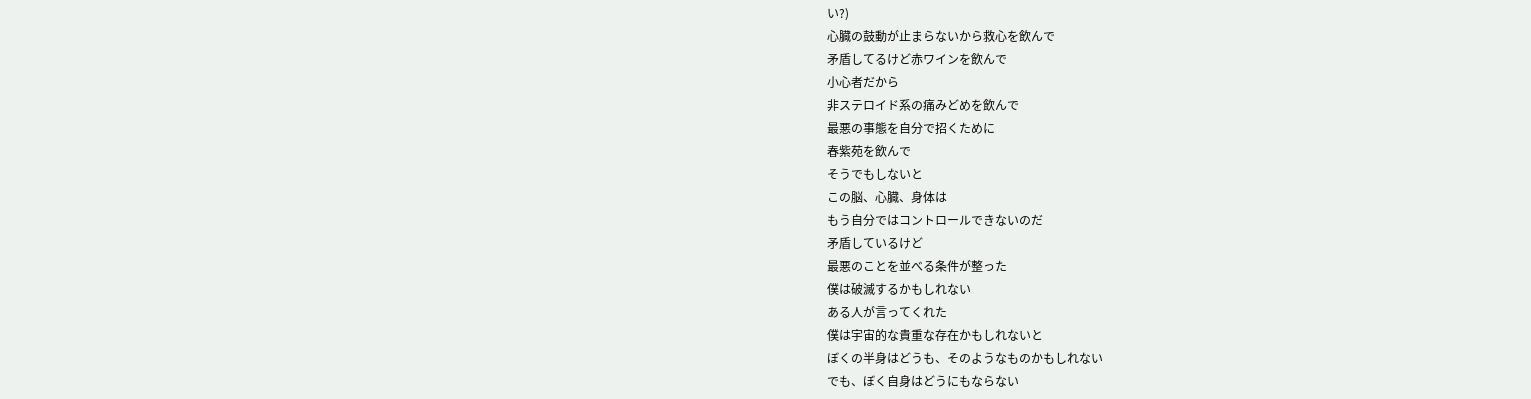い?)
心臓の鼓動が止まらないから救心を飲んで
矛盾してるけど赤ワインを飲んで
小心者だから
非ステロイド系の痛みどめを飲んで
最悪の事態を自分で招くために
春紫苑を飲んで
そうでもしないと
この脳、心臓、身体は
もう自分ではコントロールできないのだ
矛盾しているけど
最悪のことを並べる条件が整った
僕は破滅するかもしれない
ある人が言ってくれた
僕は宇宙的な貴重な存在かもしれないと
ぼくの半身はどうも、そのようなものかもしれない
でも、ぼく自身はどうにもならない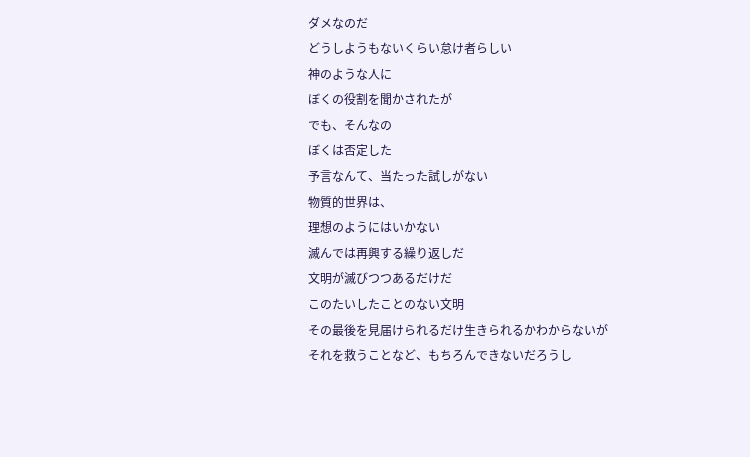ダメなのだ
どうしようもないくらい怠け者らしい
神のような人に
ぼくの役割を聞かされたが
でも、そんなの
ぼくは否定した
予言なんて、当たった試しがない
物質的世界は、
理想のようにはいかない
滅んでは再興する繰り返しだ
文明が滅びつつあるだけだ
このたいしたことのない文明
その最後を見届けられるだけ生きられるかわからないが
それを救うことなど、もちろんできないだろうし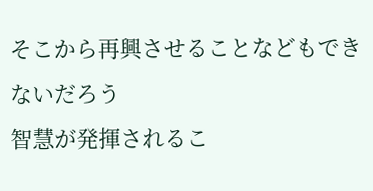そこから再興させることなどもできないだろう
智慧が発揮されるこ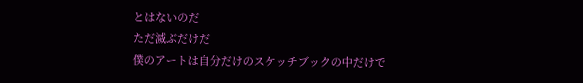とはないのだ
ただ滅ぶだけだ
僕のアートは自分だけのスケッチブックの中だけで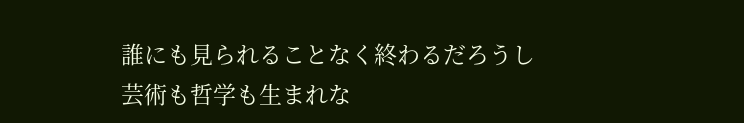誰にも見られることなく終わるだろうし
芸術も哲学も生まれな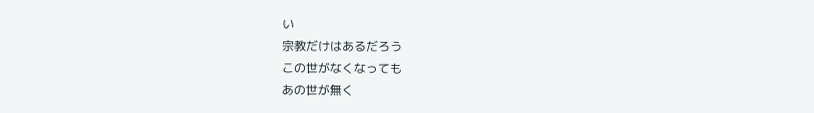い
宗教だけはあるだろう
この世がなくなっても
あの世が無く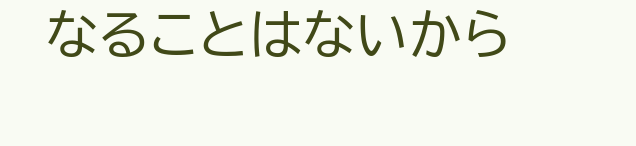なることはないから